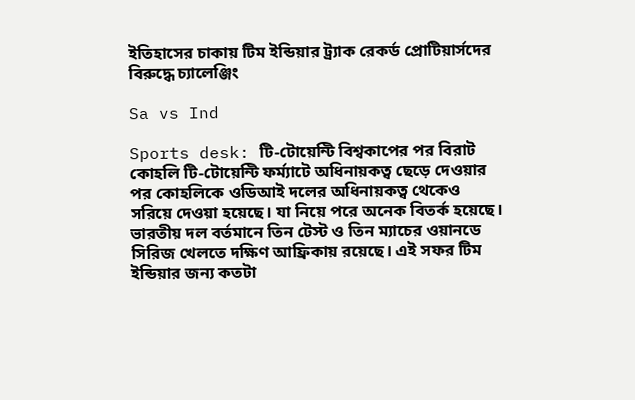ইতিহাসের চাকায় টিম ইন্ডিয়ার ট্র্যাক রেকর্ড প্রোটিয়ার্সদের বিরুদ্ধে চ্যালেঞ্জিং

Sa vs Ind

Sports desk: টি-টোয়েন্টি বিশ্বকাপের পর বিরাট কোহলি টি-টোয়েন্টি ফর্ম্যাটে অধিনায়কত্ব ছেড়ে দেওয়ার পর কোহলিকে ওডিআই দলের অধিনায়কত্ব থেকেও সরিয়ে দেওয়া হয়েছে। যা নিয়ে পরে অনেক বিতর্ক হয়েছে। ভারতীয় দল বর্তমানে তিন টেস্ট ও তিন ম্যাচের ওয়ানডে সিরিজ খেলতে দক্ষিণ আফ্রিকায় রয়েছে। এই সফর টিম ইন্ডিয়ার জন্য কতটা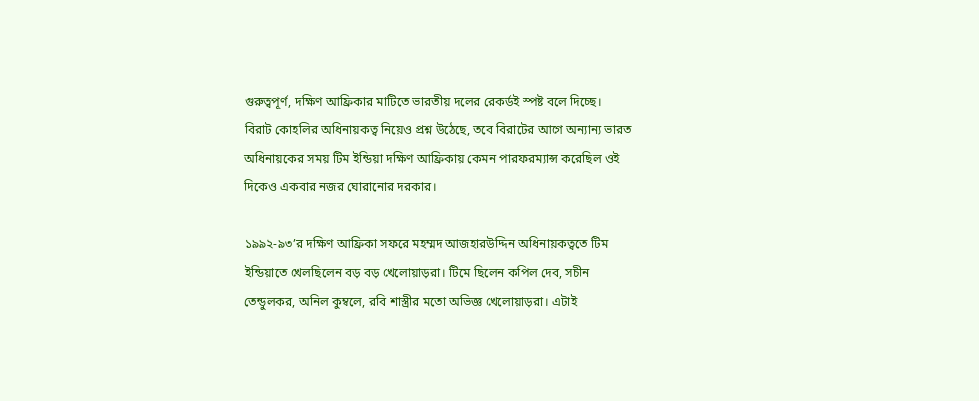গুরুত্বপূর্ণ, দক্ষিণ আফ্রিকার মাটিতে ভারতীয় দলের রেকর্ডই স্পষ্ট বলে দিচ্ছে।
বিরাট কোহলির অধিনায়কত্ব নিয়েও প্রশ্ন উঠেছে, তবে বিরাটের আগে অন্যান্য ভারত অধিনায়কের সময় টিম ইন্ডিয়া দক্ষিণ আফ্রিকায় কেমন পারফরম্যান্স করেছিল ওই দিকেও একবার নজর ঘোরানোর দরকার।

১৯৯২-৯৩’র দক্ষিণ আফ্রিকা সফরে মহম্মদ আজহারউদ্দিন অধিনায়কত্বতে টিম ইন্ডিয়াতে খেলছিলেন বড় বড় খেলোয়াড়রা। টিমে ছিলেন কপিল দেব, সচীন তেন্ডুলকর, অনিল কুম্বলে, রবি শাস্ত্রীর মতো অভিজ্ঞ খেলোয়াড়রা। এটাই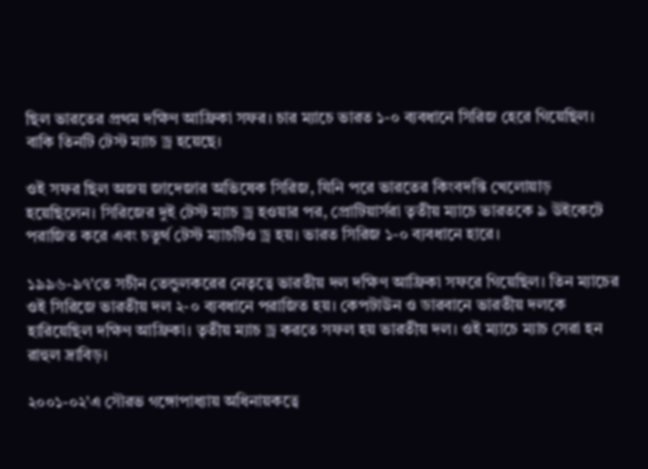ছিল ভারতের প্রথম দক্ষিণ আফ্রিকা সফর। চার ম্যাচে ভারত ১-০ ব্যবধানে সিরিজ হেরে গিয়েছিল। বাকি তিনটি টেস্ট ম্যাচ ড্র হয়েছে।

ওই সফর ছিল অজয় জাদেজার অভিষেক সিরিজ, যিনি পরে ভারতের কিংবদন্তি খেলোয়াড় হয়েছিলেন। সিরিজের দুই টেস্ট ম্যাচ ড্র হওয়ার পর, প্রোটিয়ার্সরা তৃতীয় ম্যাচে ভারতকে ৯ উইকেটে পরাজিত করে এবং চতুর্থ টেস্ট ম্যাচটিও ড্র হয়। ভারত সিরিজ ১-০ ব্যবধানে হারে।

১৯৯৬-৯৭’তে সচীন তেন্ডুলকরের নেতৃত্বে ভারতীয় দল দক্ষিণ আফ্রিকা সফরে গিয়েছিল। তিন ম্যাচের ওই সিরিজে ভারতীয় দল ২-০ ব্যবধানে পরাজিত হয়। কেপটাউন ও ডারবানে ভারতীয় দলকে হারিয়েছিল দক্ষিণ আফ্রিকা। তৃতীয় ম্যাচ ড্র করতে সফল হয় ভারতীয় দল। ওই ম্যাচে ম্যাচ সেরা হন রাহুল দ্রাবিড়।

২০০১-০২’এ সৌরভ গঙ্গোপাধ্যায় অধিনায়কত্বে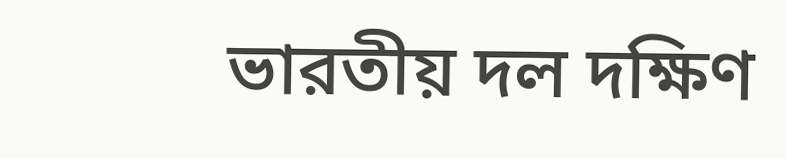ভারতীয় দল দক্ষিণ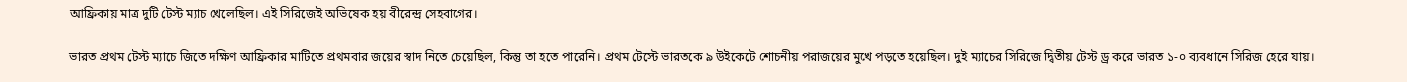আফ্রিকায় মাত্র দুটি টেস্ট ম্যাচ খেলেছিল। এই সিরিজেই অভিষেক হয় বীরেন্দ্র সেহবাগের।

ভারত প্রথম টেস্ট ম্যাচে জিতে দক্ষিণ আফ্রিকার মাটিতে প্রথমবার জয়ের স্বাদ নিতে চেয়েছিল, কিন্তু তা হতে পারেনি। প্রথম টেস্টে ভারতকে ৯ উইকেটে শোচনীয় পরাজয়ের মুখে পড়তে হয়েছিল। দুই ম্যাচের সিরিজে দ্বিতীয় টেস্ট ড্র করে ভারত ১-০ ব্যবধানে সিরিজ হেরে যায়।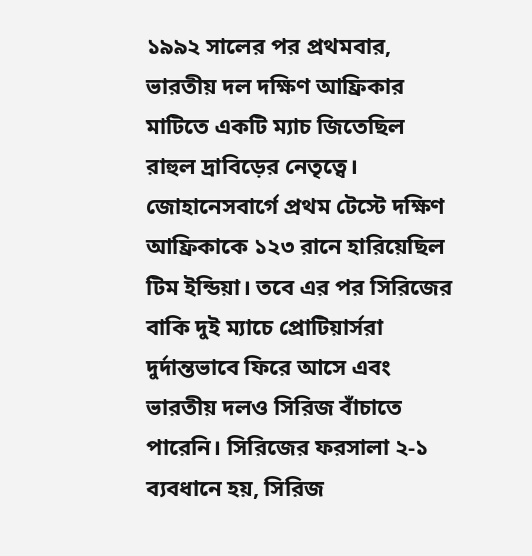১৯৯২ সালের পর প্রথমবার, ভারতীয় দল দক্ষিণ আফ্রিকার মাটিতে একটি ম্যাচ জিতেছিল রাহুল দ্রাবিড়ের নেতৃত্বে। জোহানেসবার্গে প্রথম টেস্টে দক্ষিণ আফ্রিকাকে ১২৩ রানে হারিয়েছিল টিম ইন্ডিয়া। তবে এর পর সিরিজের বাকি দুই ম্যাচে প্রোটিয়ার্সরা দুর্দান্তভাবে ফিরে আসে এবং ভারতীয় দলও সিরিজ বাঁচাতে পারেনি। সিরিজের ফরসালা ২-১ ব্যবধানে হয়, সিরিজ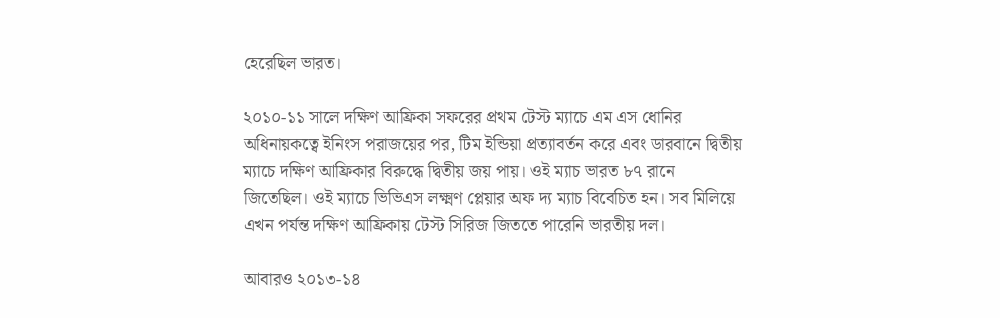হেরেছিল ভারত।

২০১০-১১ সালে দক্ষিণ আফ্রিকা সফরের প্রথম টেস্ট ম্যাচে এম এস ধোনির অধিনায়কত্বে ইনিংস পরাজয়ের পর, টিম ইন্ডিয়া প্রত্যাবর্তন করে এবং ডারবানে দ্বিতীয় ম্যাচে দক্ষিণ আফ্রিকার বিরুদ্ধে দ্বিতীয় জয় পায়। ওই ম্যাচ ভারত ৮৭ রানে জিতেছিল। ওই ম্যাচে ভিভিএস লক্ষ্মণ প্লেয়ার অফ দ্য ম্যাচ বিবেচিত হন। সব মিলিয়ে এখন পর্যন্ত দক্ষিণ আফ্রিকায় টেস্ট সিরিজ জিততে পারেনি ভারতীয় দল।

আবারও ২০১৩-১৪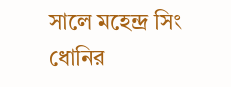সালে মহেন্দ্র সিং ধোনির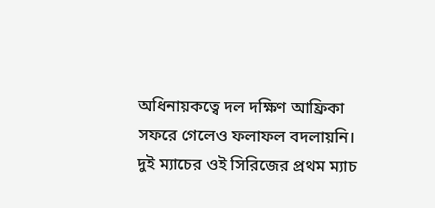অধিনায়কত্বে দল দক্ষিণ আফ্রিকা সফরে গেলেও ফলাফল বদলায়নি। দুই ম্যাচের ওই সিরিজের প্রথম ম্যাচ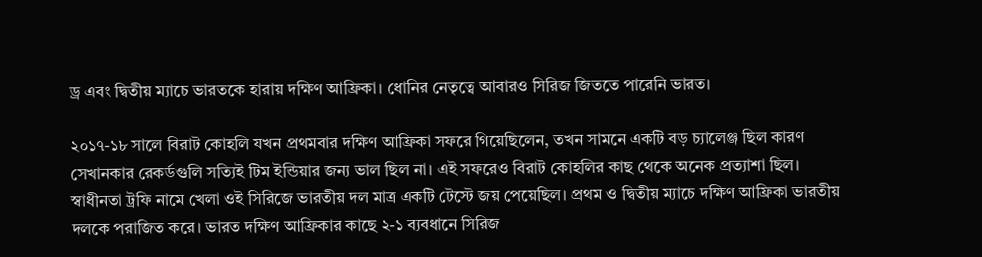ড্র এবং দ্বিতীয় ম্যাচে ভারতকে হারায় দক্ষিণ আফ্রিকা। ধোনির নেতৃত্বে আবারও সিরিজ জিততে পারেনি ভারত।

২০১৭-১৮ সালে বিরাট কোহলি যখন প্রথমবার দক্ষিণ আফ্রিকা সফরে গিয়েছিলেন, তখন সামনে একটি বড় চ্যালেঞ্জ ছিল কারণ সেখানকার রেকর্ডগুলি সত্যিই টিম ইন্ডিয়ার জন্য ভাল ছিল না। এই সফরেও বিরাট কোহলির কাছ থেকে অনেক প্রত্যাশা ছিল। স্বাধীনতা ট্রফি নামে খেলা ওই সিরিজে ভারতীয় দল মাত্র একটি টেস্টে জয় পেয়েছিল। প্রথম ও দ্বিতীয় ম্যাচে দক্ষিণ আফ্রিকা ভারতীয় দলকে পরাজিত করে। ভারত দক্ষিণ আফ্রিকার কাছে ২-১ ব্যবধানে সিরিজ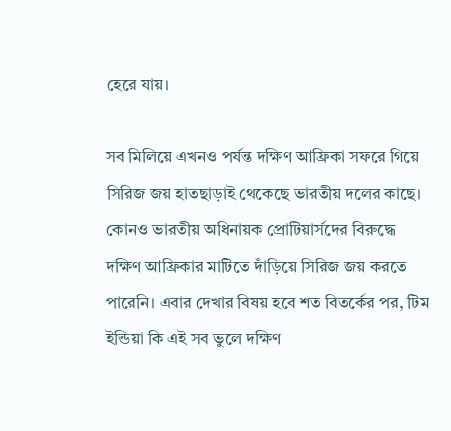হেরে যায়।

সব মিলিয়ে এখনও পর্যন্ত দক্ষিণ আফ্রিকা সফরে গিয়ে সিরিজ জয় হাতছাড়াই থেকেছে ভারতীয় দলের কাছে। কোনও ভারতীয় অধিনায়ক প্রোটিয়ার্সদের বিরুদ্ধে দক্ষিণ আফ্রিকার মাটিতে দাঁড়িয়ে সিরিজ জয় করতে পারেনি। এবার দেখার বিষয় হবে শত বিতর্কের পর, টিম ইন্ডিয়া কি এই সব ভুলে দক্ষিণ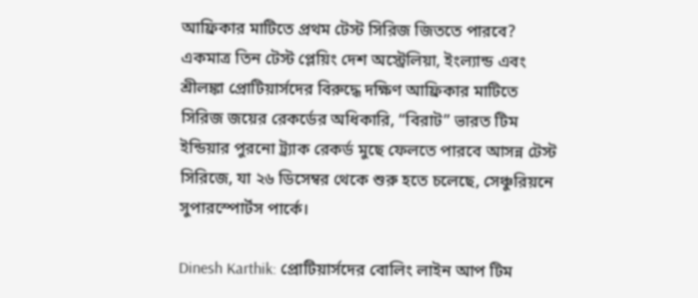আফ্রিকার মাটিতে প্রথম টেস্ট সিরিজ জিততে পারবে? একমাত্র তিন টেস্ট প্লেয়িং দেশ অস্ট্রেলিয়া, ইংল্যান্ড এবং শ্রীলঙ্কা প্রোটিয়ার্সদের বিরুদ্ধে দক্ষিণ আফ্রিকার মাটিতে সিরিজ জয়ের রেকর্ডের অধিকারি, “বিরাট” ভারত টিম ইন্ডিয়ার পুরনো ট্র‍্যাক রেকর্ড মুছে ফেলতে পারবে আসন্ন টেস্ট সিরিজে, যা ২৬ ডিসেম্বর থেকে শুরু হতে চলেছে, সেঞ্চুরিয়নে সুপারস্পোর্টস পার্কে।

Dinesh Karthik: প্রোটিয়ার্সদের বোলিং লাইন আপ টিম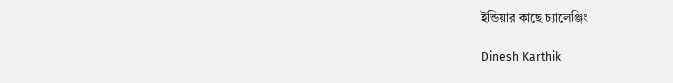ইন্ডিয়ার কাছে চ্যালেঞ্জিং

Dinesh Karthik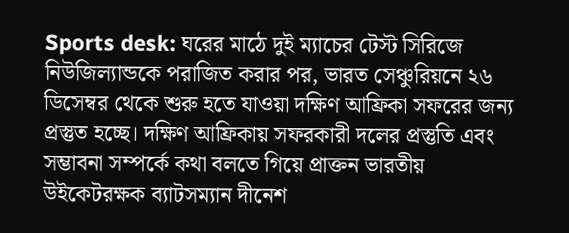Sports desk: ঘরের মাঠে দুই ম্যাচের টেস্ট সিরিজে নিউজিল্যান্ডকে পরাজিত করার পর, ভারত সেঞ্চুরিয়নে ২৬ ডিসেম্বর থেকে শুরু হতে যাওয়া দক্ষিণ আফ্রিকা সফরের জন্য প্রস্তুত হচ্ছে। দক্ষিণ আফ্রিকায় সফরকারী দলের প্রস্তুতি এবং সম্ভাবনা সম্পর্কে কথা বলতে গিয়ে প্রাক্তন ভারতীয় উইকেটরক্ষক ব্যাটসম্যান দীনেশ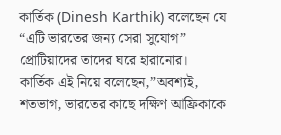কার্তিক (Dinesh Karthik) বলেছেন যে “এটি ভারতের জন্য সেরা সুযোগ” প্রোটিয়াদের তাদের ঘরে হারানোর।
কার্তিক এই নিয়ে বলেছেন,”অবশ্যই, শতভাগ, ভারতের কাছে দক্ষিণ আফ্রিকাকে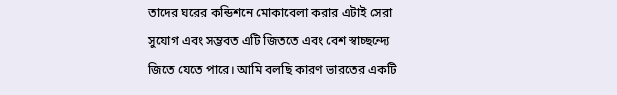তাদের ঘরের কন্ডিশনে মোকাবেলা করার এটাই সেরা সুযোগ এবং সম্ভবত এটি জিততে এবং বেশ স্বাচ্ছন্দ্যে জিতে যেতে পারে। আমি বলছি কারণ ভারতের একটি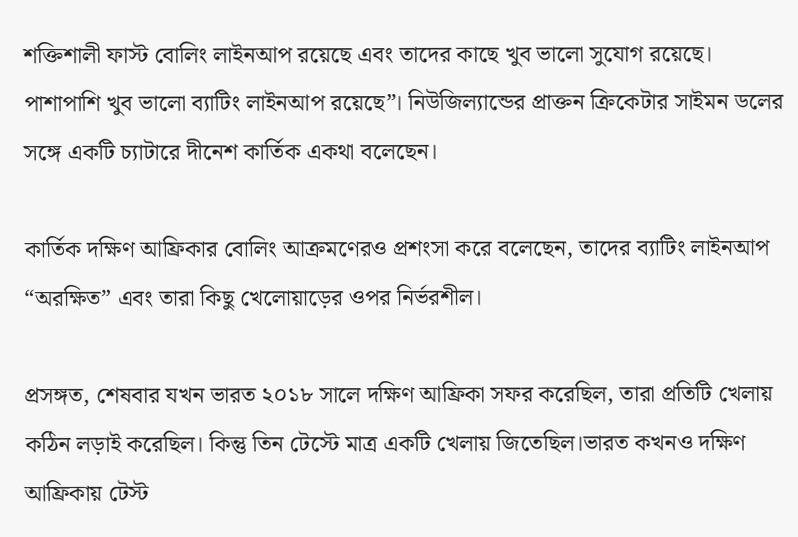শক্তিশালী ফাস্ট বোলিং লাইনআপ রয়েছে এবং তাদের কাছে খুব ভালো সুযোগ রয়েছে। পাশাপাশি খুব ভালো ব্যাটিং লাইনআপ রয়েছে”। নিউজিল্যান্ডের প্রাক্তন ক্রিকেটার সাইমন ডলের সঙ্গে একটি চ্যাটারে দীনেশ কার্তিক একথা বলেছেন।

কার্তিক দক্ষিণ আফ্রিকার বোলিং আক্রমণেরও প্রশংসা করে বলেছেন, তাদের ব্যাটিং লাইনআপ “অরক্ষিত” এবং তারা কিছু খেলোয়াড়ের ওপর নির্ভরশীল।

প্রসঙ্গত, শেষবার যখন ভারত ২০১৮ সালে দক্ষিণ আফ্রিকা সফর করেছিল, তারা প্রতিটি খেলায় কঠিন লড়াই করেছিল। কিন্তু তিন টেস্টে মাত্র একটি খেলায় জিতেছিল।ভারত কখনও দক্ষিণ আফ্রিকায় টেস্ট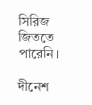সিরিজ জিততে পারেনি।

দীনেশ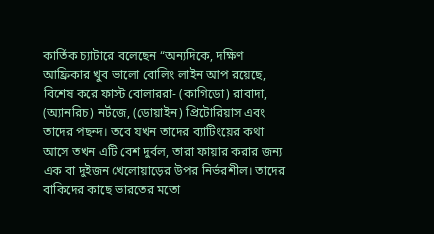কার্তিক চ্যাটারে বলেছেন “অন্যদিকে, দক্ষিণ আফ্রিকার খুব ভালো বোলিং লাইন আপ রয়েছে, বিশেষ করে ফাস্ট বোলাররা- (কাগিডো) রাবাদা, (অ্যানরিচ) নর্টজে, (ডোয়াইন) প্রিটোরিয়াস এবং তাদের পছন্দ। তবে যখন তাদের ব্যাটিংয়ের কথা আসে তখন এটি বেশ দুর্বল, তারা ফায়ার করার জন্য এক বা দুইজন খেলোয়াড়ের উপর নির্ভরশীল। তাদের বাকিদের কাছে ভারতের মতো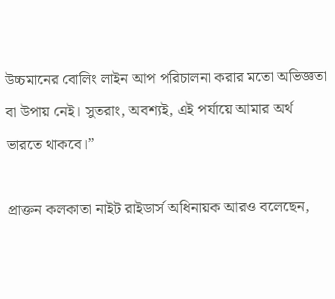উচ্চমানের বোলিং লাইন আপ পরিচালনা করার মতো অভিজ্ঞতা বা উপায় নেই। সুতরাং, অবশ্যই, এই পর্যায়ে আমার অর্থ ভারতে থাকবে।”

প্রাক্তন কলকাতা নাইট রাইডার্স অধিনায়ক আরও বলেছেন,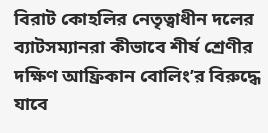বিরাট কোহলির নেতৃত্বাধীন দলের ব্যাটসম্যানরা কীভাবে শীর্ষ শ্রেণীর দক্ষিণ আফ্রিকান বোলিং’র বিরুদ্ধে যাবে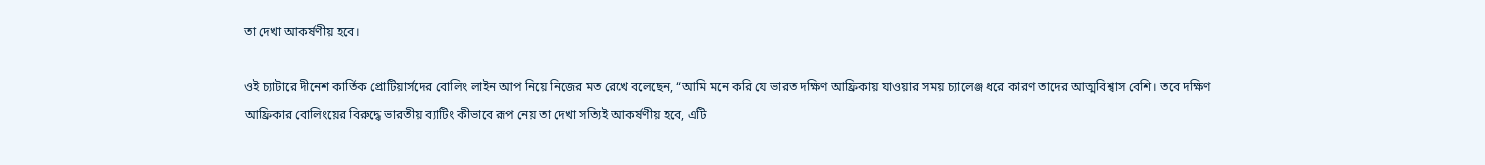তা দেখা আকর্ষণীয় হবে।

ওই চ্যাটারে দীনেশ কার্তিক প্রোটিয়ার্সদের বোলিং লাইন আপ নিয়ে নিজের মত রেখে বলেছেন, “আমি মনে করি যে ভারত দক্ষিণ আফ্রিকায় যাওয়ার সময় চ্যালেঞ্জ ধরে কারণ তাদের আত্মবিশ্বাস বেশি। তবে দক্ষিণ আফ্রিকার বোলিংয়ের বিরুদ্ধে ভারতীয় ব্যাটিং কীভাবে রূপ নেয় তা দেখা সত্যিই আকর্ষণীয় হবে, এটি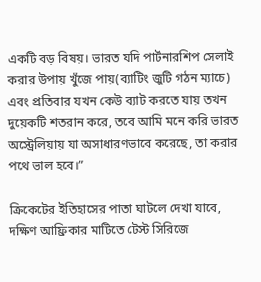একটি বড় বিষয়। ভারত যদি পার্টনারশিপ সেলাই করার উপায় খুঁজে পায়(ব্যাটিং জুটি গঠন ম্যাচে) এবং প্রতিবার যখন কেউ ব্যাট করতে যায় তখন দুয়েকটি শতরান করে, তবে আমি মনে করি ভারত অস্ট্রেলিয়ায় যা অসাধারণভাবে করেছে, তা করার পথে ভাল হবে।”

ক্রিকেটের ইতিহাসের পাতা ঘাটলে দেখা যাবে, দক্ষিণ আফ্রিকার মাটিতে টেস্ট সিরিজে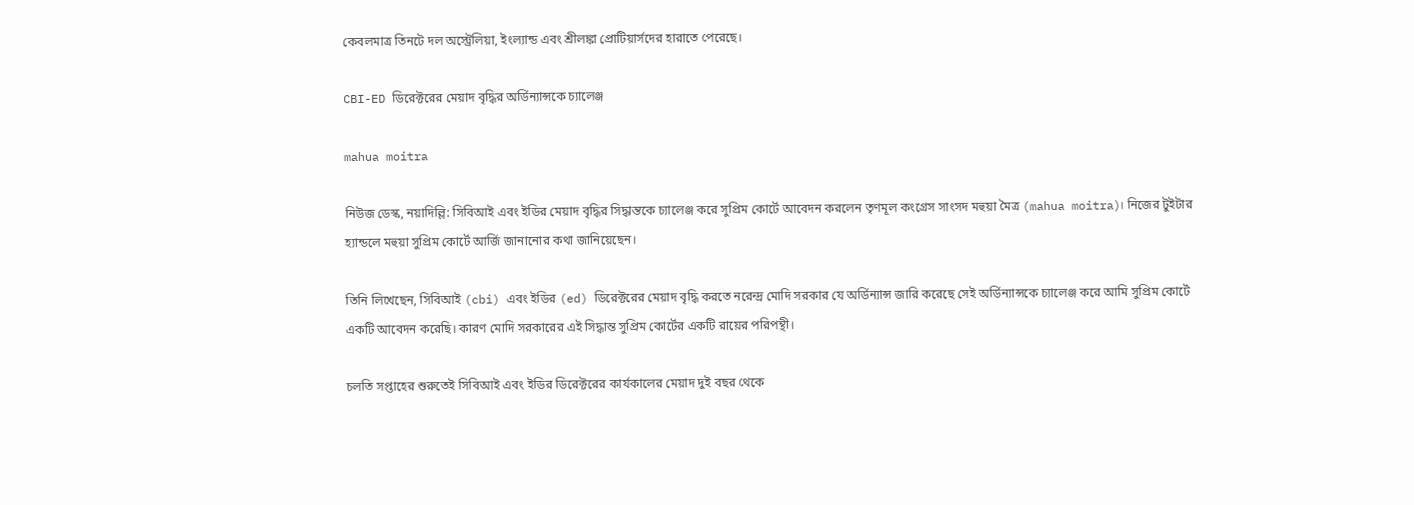কেবলমাত্র তিনটে দল অস্ট্রেলিয়া, ইংল্যান্ড এবং শ্রীলঙ্কা প্রোটিয়ার্সদের হারাতে পেরেছে।

CBI-ED ডিরেক্টরের মেয়াদ বৃদ্ধির অর্ডিন্যান্সকে চ্যালেঞ্জ

mahua moitra

নিউজ ডেস্ক, নয়াদিল্লি: সিবিআই এবং ইডির মেয়াদ বৃদ্ধির সিদ্ধান্তকে চ্যালেঞ্জ করে সুপ্রিম কোর্টে আবেদন করলেন তৃণমূল কংগ্রেস সাংসদ মহুয়া মৈত্র (mahua moitra)। নিজের টুইটার হ্যান্ডলে মহুয়া সুপ্রিম কোর্টে আর্জি জানানোর কথা জানিয়েছেন।

তিনি লিখেছেন, সিবিআই (cbi) এবং ইডির (ed) ডিরেক্টরের মেয়াদ বৃদ্ধি করতে নরেন্দ্র মোদি সরকার যে অর্ডিন্যান্স জারি করেছে সেই অর্ডিন্যান্সকে চ্যালেঞ্জ করে আমি সুপ্রিম কোর্টে একটি আবেদন করেছি। কারণ মোদি সরকারের এই সিদ্ধান্ত সুপ্রিম কোর্টের একটি রায়ের পরিপন্থী।

চলতি সপ্তাহের শুরুতেই সিবিআই এবং ইডির ডিরেক্টরের কার্যকালের মেয়াদ দুই বছর থেকে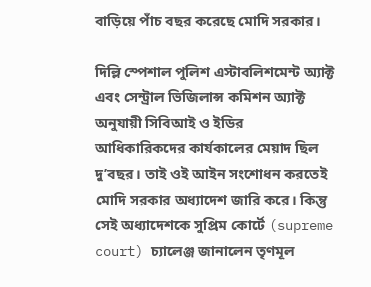বাড়িয়ে পাঁচ বছর করেছে মোদি সরকার।

দিল্লি স্পেশাল পুলিশ এস্টাবলিশমেন্ট অ্যাক্ট এবং সেন্ট্রাল ভিজিলান্স কমিশন অ্যাক্ট অনুযায়ী সিবিআই ও ইডির আধিকারিকদের কার্যকালের মেয়াদ ছিল দু’বছর। তাই ওই আইন সংশোধন করতেই মোদি সরকার অধ্যাদেশ জারি করে। কিন্তু সেই অধ্যাদেশকে সুপ্রিম কোর্টে (supreme court) চ্যালেঞ্জ জানালেন তৃণমূল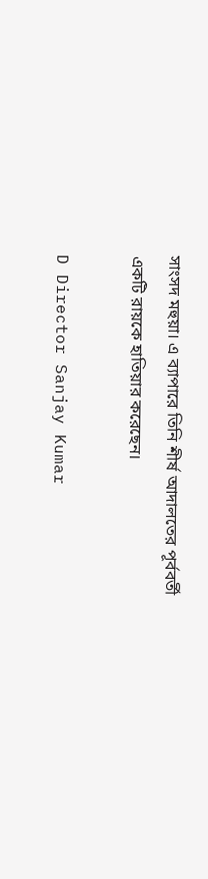সাংসদ মহুয়া। এ ব্যাপারে তিনি শীর্ষ আদালতের পূর্ববর্তী একটি রায়কে হাতিয়ার করেছেন।

D Director Sanjay Kumar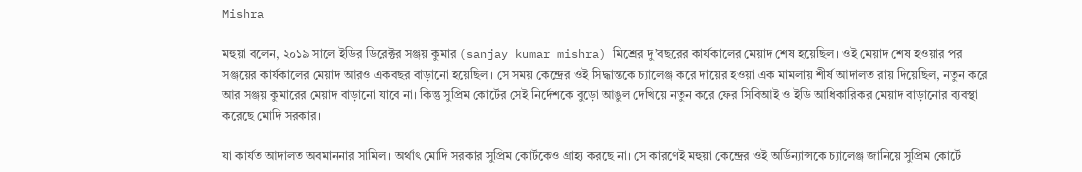Mishra

মহুয়া বলেন, ২০১৯ সালে ইডির ডিরেক্টর সঞ্জয় কুমার (sanjay kumar mishra) মিশ্রের দু’বছরের কার্যকালের মেয়াদ শেষ হয়েছিল। ওই মেয়াদ শেষ হওয়ার পর সঞ্জয়ের কার্যকালের মেয়াদ আরও একবছর বাড়ানো হয়েছিল। সে সময় কেন্দ্রের ওই সিদ্ধান্তকে চ্যালেঞ্জ করে দায়ের হওয়া এক মামলায় শীর্ষ আদালত রায় দিয়েছিল, নতুন করে আর সঞ্জয় কুমারের মেয়াদ বাড়ানো যাবে না। কিন্তু সুপ্রিম কোর্টের সেই নির্দেশকে বুড়ো আঙুল দেখিয়ে নতুন করে ফের সিবিআই ও ইডি আধিকারিকর মেয়াদ বাড়ানোর ব্যবস্থা করেছে মোদি সরকার।

যা কার্যত আদালত অবমাননার সামিল। অর্থাৎ মোদি সরকার সুপ্রিম কোর্টকেও গ্রাহ্য করছে না। সে কারণেই মহুয়া কেন্দ্রের ওই অর্ডিন্যান্সকে চ্যালেঞ্জ জানিয়ে সুপ্রিম কোর্টে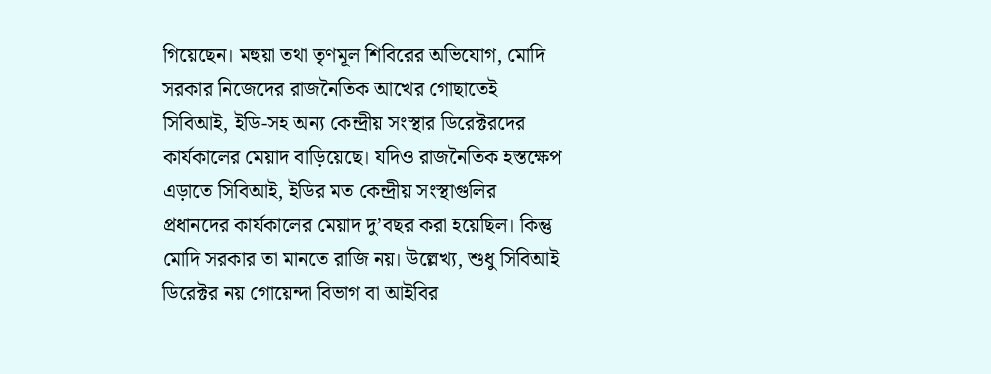গিয়েছেন। মহুয়া তথা তৃণমূল শিবিরের অভিযোগ, মোদি সরকার নিজেদের রাজনৈতিক আখের গোছাতেই সিবিআই, ইডি-সহ অন্য কেন্দ্রীয় সংস্থার ডিরেক্টরদের কার্যকালের মেয়াদ বাড়িয়েছে। যদিও রাজনৈতিক হস্তক্ষেপ এড়াতে সিবিআই, ইডির মত কেন্দ্রীয় সংস্থাগুলির প্রধানদের কার্যকালের মেয়াদ দু’বছর করা হয়েছিল। কিন্তু মোদি সরকার তা মানতে রাজি নয়। উল্লেখ্য, শুধু সিবিআই ডিরেক্টর নয় গোয়েন্দা বিভাগ বা আইবির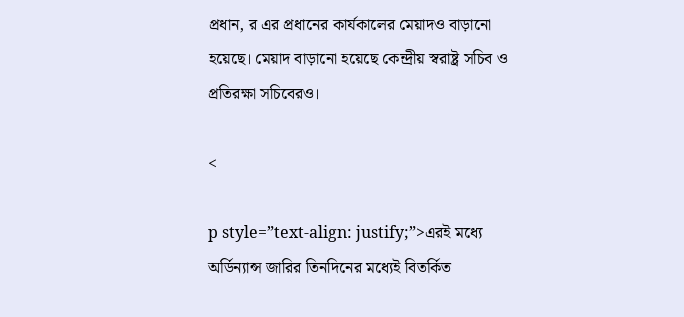প্রধান, র এর প্রধানের কার্যকালের মেয়াদও বাড়ানো হয়েছে। মেয়াদ বাড়ানো হয়েছে কেন্দ্রীয় স্বরাষ্ট্র সচিব ও প্রতিরক্ষা সচিবেরও।

<

p style=”text-align: justify;”>এরই মধ্যে অর্ডিন্যান্স জারির তিনদিনের মধ্যেই বিতর্কিত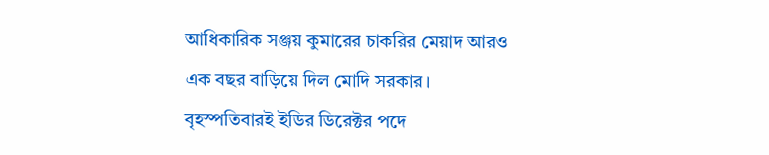আধিকারিক সঞ্জয় কুমারের চাকরির মেয়াদ আরও এক বছর বাড়িয়ে দিল মোদি সরকার। বৃহস্পতিবারই ইডির ডিরেক্টর পদে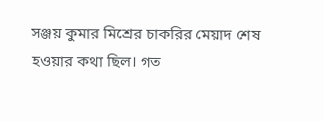সঞ্জয় কুমার মিশ্রের চাকরির মেয়াদ শেষ হওয়ার কথা ছিল। গত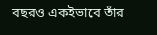বছরও একইভাবে তাঁর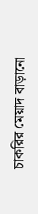চাকরির মেয়াদ বাড়ানো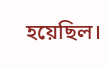হয়েছিল।